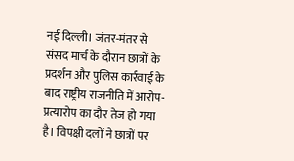नई दिल्ली। जंतर-मंतर से संसद मार्च के दौरान छात्रों के प्रदर्शन और पुलिस कार्रवाई के बाद राष्ट्रीय राजनीति में आरोप-प्रत्यारोप का दौर तेज हो गया है। विपक्षी दलों ने छात्रों पर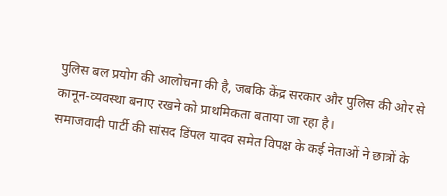पुलिस बल प्रयोग की आलोचना की है, जबकि केंद्र सरकार और पुलिस की ओर से कानून-व्यवस्था बनाए रखने को प्राथमिकता बताया जा रहा है।
समाजवादी पार्टी की सांसद डिंपल यादव समेत विपक्ष के कई नेताओं ने छात्रों के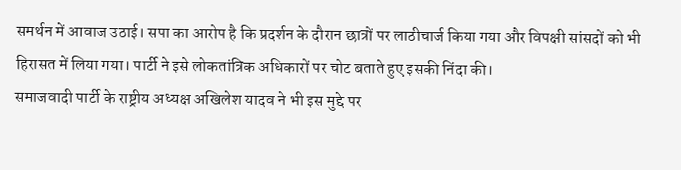समर्थन में आवाज उठाई। सपा का आरोप है कि प्रदर्शन के दौरान छात्रों पर लाठीचार्ज किया गया और विपक्षी सांसदों को भी हिरासत में लिया गया। पार्टी ने इसे लोकतांत्रिक अधिकारों पर चोट बताते हुए इसकी निंदा की।
समाजवादी पार्टी के राष्ट्रीय अध्यक्ष अखिलेश यादव ने भी इस मुद्दे पर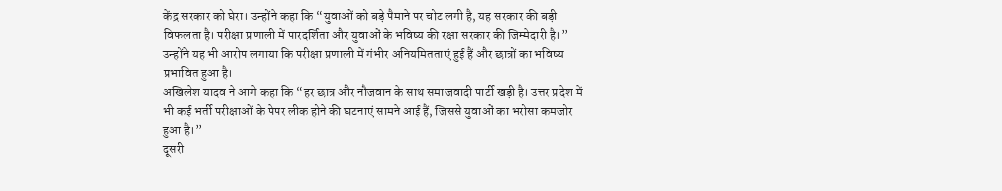केंद्र सरकार को घेरा। उन्होंने कहा कि “युवाओं को बड़े पैमाने पर चोट लगी है, यह सरकार की बड़ी विफलता है। परीक्षा प्रणाली में पारदर्शिता और युवाओं के भविष्य की रक्षा सरकार की जिम्मेदारी है।” उन्होंने यह भी आरोप लगाया कि परीक्षा प्रणाली में गंभीर अनियमितताएं हुई हैं और छात्रों का भविष्य प्रभावित हुआ है।
अखिलेश यादव ने आगे कहा कि “हर छात्र और नौजवान के साथ समाजवादी पार्टी खड़ी है। उत्तर प्रदेश में भी कई भर्ती परीक्षाओं के पेपर लीक होने की घटनाएं सामने आई हैं, जिससे युवाओं का भरोसा कमजोर हुआ है।”
दूसरी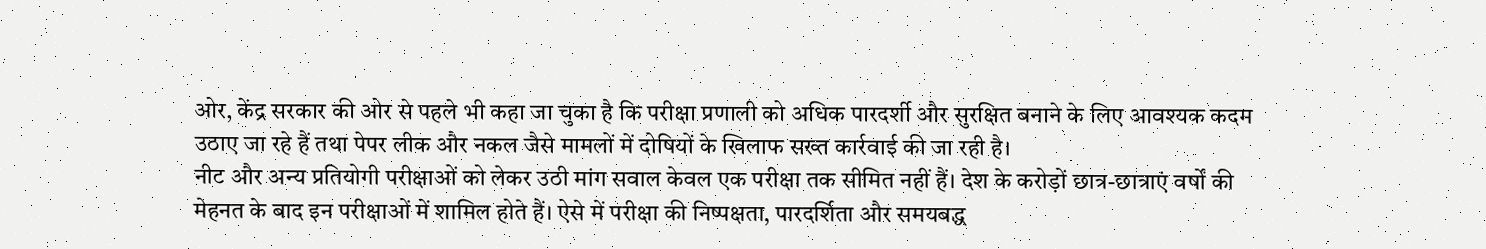ओर, केंद्र सरकार की ओर से पहले भी कहा जा चुका है कि परीक्षा प्रणाली को अधिक पारदर्शी और सुरक्षित बनाने के लिए आवश्यक कदम उठाए जा रहे हैं तथा पेपर लीक और नकल जैसे मामलों में दोषियों के खिलाफ सख्त कार्रवाई की जा रही है।
नीट और अन्य प्रतियोगी परीक्षाओं को लेकर उठी मांग सवाल केवल एक परीक्षा तक सीमित नहीं हैं। देश के करोड़ों छात्र-छात्राएं वर्षों की मेहनत के बाद इन परीक्षाओं में शामिल होते हैं। ऐसे में परीक्षा की निष्पक्षता, पारदर्शिता और समयबद्ध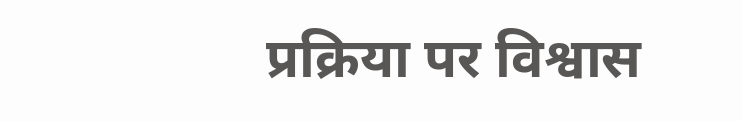प्रक्रिया पर विश्वास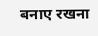बनाए रखना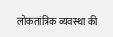लोकतांत्रिक व्यवस्था की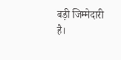बड़ी जिम्मेदारी है।